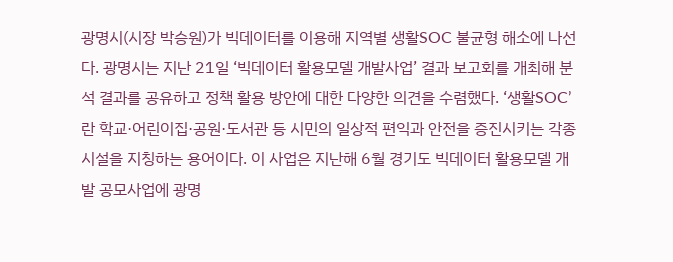광명시(시장 박승원)가 빅데이터를 이용해 지역별 생활SOC 불균형 해소에 나선다. 광명시는 지난 21일 ‘빅데이터 활용모델 개발사업’ 결과 보고회를 개최해 분석 결과를 공유하고 정책 활용 방안에 대한 다양한 의견을 수렴했다. ‘생활SOC’란 학교·어린이집·공원·도서관 등 시민의 일상적 편익과 안전을 증진시키는 각종 시설을 지칭하는 용어이다. 이 사업은 지난해 6월 경기도 빅데이터 활용모델 개발 공모사업에 광명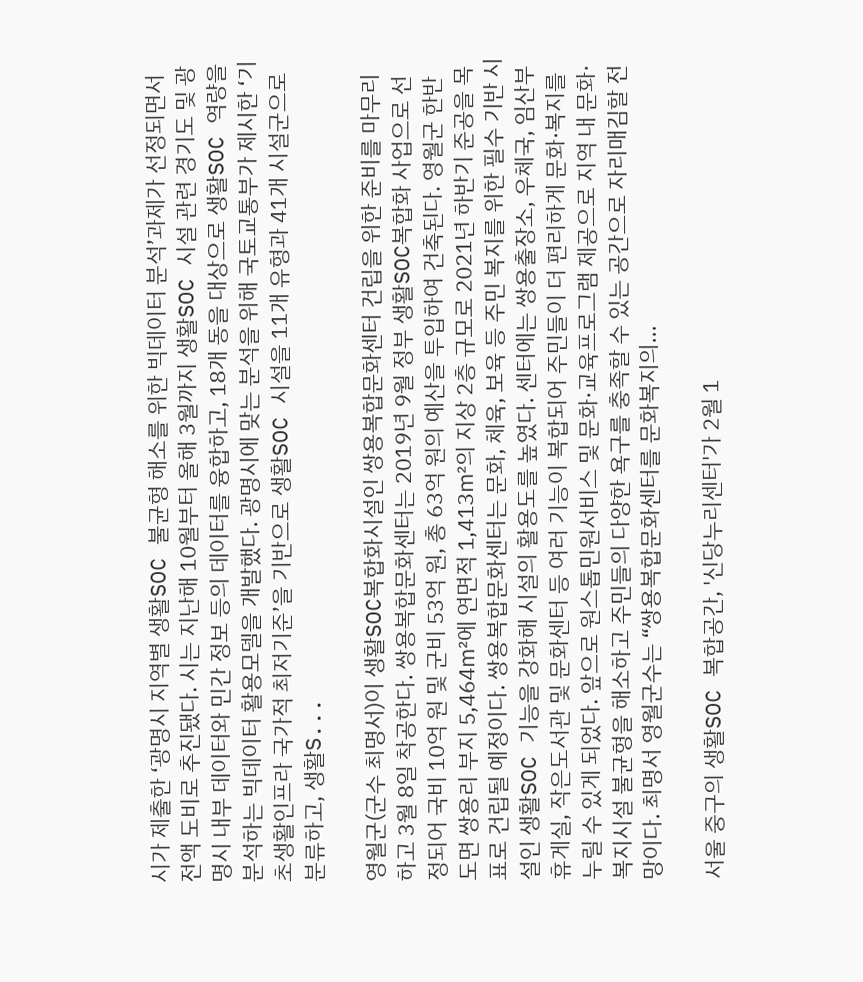시가 제출한 ‘광명시 지역별 생활SOC 불균형 해소를 위한 빅데이터 분석’과제가 선정되면서 전액 도비로 추진됐다. 시는 지난해 10월부터 올해 3월까지 생활SOC 시설 관련 경기도 및 광명시 내부 데이터와 민간 정보 등의 데이터를 융합하고, 18개 동을 대상으로 생활SOC 역량을 분석하는 빅데이터 활용모델을 개발했다. 광명시에 맞는 분석을 위해 국토교통부가 제시한 ‘기초생활인프라 국가적 최저기준’을 기반으로 생활SOC 시설을 11개 유형과 41개 시설군으로 분류하고, 생활S...

영월군(군수 최명서)이 생활SOC복합화시설인 쌍용복합문화센터 건립을 위한 준비를 마무리하고 3월 8일 착공한다. 쌍용복합문화센터는 2019년 9월 정부 생활SOC복합화 사업으로 선정되어 국비 10억 원 및 군비 53억 원, 총 63억 원의 예산을 투입하여 건축된다. 영월군 한반도면 쌍용리 부지 5,464㎡에 연면적 1,413㎡의 지상 2층 규모로 2021년 하반기 준공을 목표로 건립될 예정이다. 쌍용복합문화센터는 문화, 체육, 보육 등 주민 복지를 위한 필수 기반 시설인 생활SOC 기능을 강화해 시설의 활용도를 높였다. 센터에는 쌍용출장소, 우체국, 임산부 휴게실, 작은도서관 및 문화센터 등 여러 기능이 복합되어 주민들이 더 편리하게 문화·복지를 누릴 수 있게 되었다. 앞으로 원스톱민원서비스 및 문화·교육프로그램 제공으로 지역 내 문화·복지시설 불균형을 해소하고 주민들의 다양한 욕구를 충족할 수 있는 공간으로 자리매김할 전망이다. 최명서 영월군수는 “쌍용복합문화센터를 문화복지의...

서울 중구의 생활SOC 복합공간, '신당누리센터'가 2월 1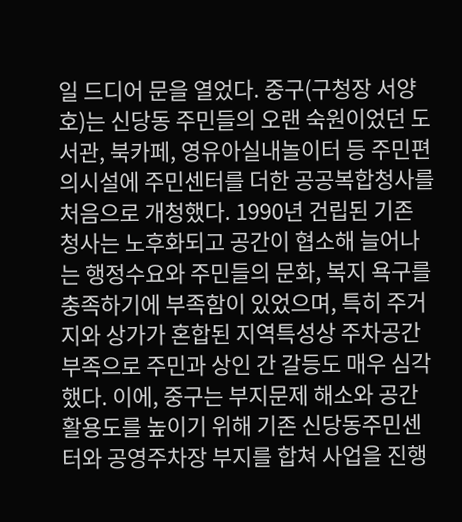일 드디어 문을 열었다. 중구(구청장 서양호)는 신당동 주민들의 오랜 숙원이었던 도서관, 북카페, 영유아실내놀이터 등 주민편의시설에 주민센터를 더한 공공복합청사를 처음으로 개청했다. 1990년 건립된 기존 청사는 노후화되고 공간이 협소해 늘어나는 행정수요와 주민들의 문화, 복지 욕구를 충족하기에 부족함이 있었으며, 특히 주거지와 상가가 혼합된 지역특성상 주차공간 부족으로 주민과 상인 간 갈등도 매우 심각했다. 이에, 중구는 부지문제 해소와 공간 활용도를 높이기 위해 기존 신당동주민센터와 공영주차장 부지를 합쳐 사업을 진행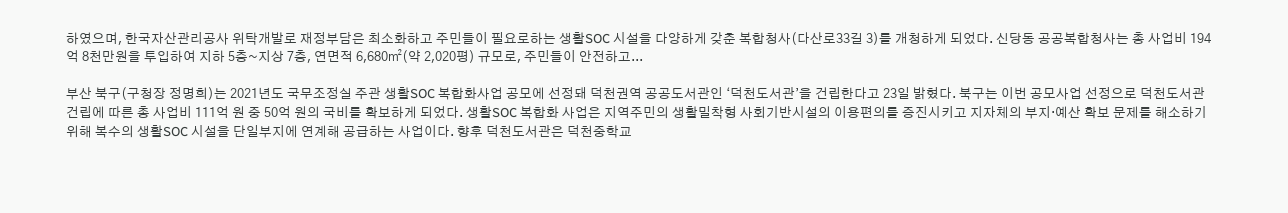하였으며, 한국자산관리공사 위탁개발로 재정부담은 최소화하고 주민들이 필요로하는 생활SOC 시설을 다양하게 갖춘 복합청사(다산로33길 3)를 개청하게 되었다. 신당동 공공복합청사는 총 사업비 194억 8천만원을 투입하여 지하 5층~지상 7층, 연면적 6,680㎡(약 2,020평) 규모로, 주민들이 안전하고...

부산 북구(구청장 정명희)는 2021년도 국무조정실 주관 생활SOC 복합화사업 공모에 선정돼 덕천권역 공공도서관인 ‘덕천도서관’을 건립한다고 23일 밝혔다. 북구는 이번 공모사업 선정으로 덕천도서관 건립에 따른 총 사업비 111억 원 중 50억 원의 국비를 확보하게 되었다. 생활SOC 복합화 사업은 지역주민의 생활밀착형 사회기반시설의 이용편의를 증진시키고 지자체의 부지·예산 확보 문제를 해소하기 위해 복수의 생활SOC 시설을 단일부지에 연계해 공급하는 사업이다. 향후 덕천도서관은 덕천중학교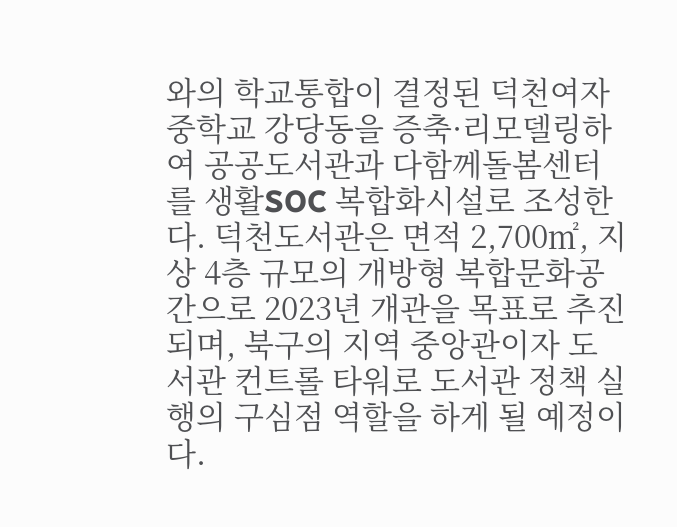와의 학교통합이 결정된 덕천여자중학교 강당동을 증축·리모델링하여 공공도서관과 다함께돌봄센터를 생활SOC 복합화시설로 조성한다. 덕천도서관은 면적 2,700㎡, 지상 4층 규모의 개방형 복합문화공간으로 2023년 개관을 목표로 추진되며, 북구의 지역 중앙관이자 도서관 컨트롤 타워로 도서관 정책 실행의 구심점 역할을 하게 될 예정이다.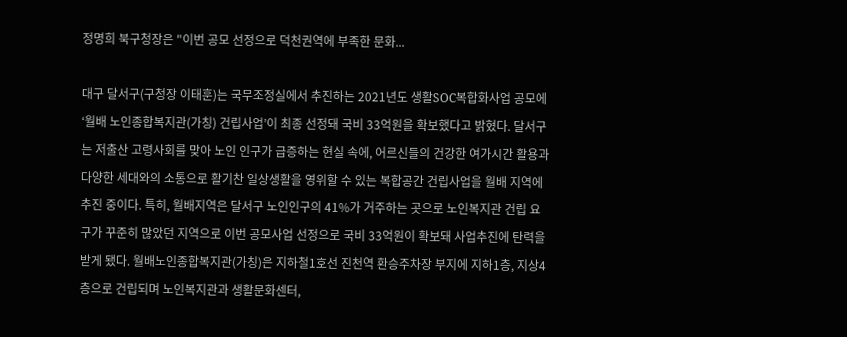정명희 북구청장은 "이번 공모 선정으로 덕천권역에 부족한 문화...

대구 달서구(구청장 이태훈)는 국무조정실에서 추진하는 2021년도 생활SOC복합화사업 공모에‘월배 노인종합복지관(가칭) 건립사업’이 최종 선정돼 국비 33억원을 확보했다고 밝혔다. 달서구는 저출산 고령사회를 맞아 노인 인구가 급증하는 현실 속에, 어르신들의 건강한 여가시간 활용과 다양한 세대와의 소통으로 활기찬 일상생활을 영위할 수 있는 복합공간 건립사업을 월배 지역에 추진 중이다. 특히, 월배지역은 달서구 노인인구의 41%가 거주하는 곳으로 노인복지관 건립 요구가 꾸준히 많았던 지역으로 이번 공모사업 선정으로 국비 33억원이 확보돼 사업추진에 탄력을 받게 됐다. 월배노인종합복지관(가칭)은 지하철1호선 진천역 환승주차장 부지에 지하1층, 지상4층으로 건립되며 노인복지관과 생활문화센터,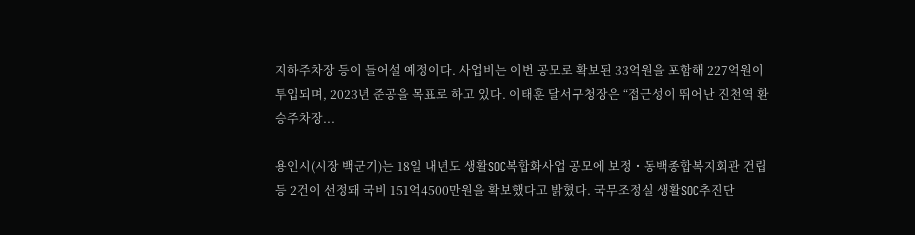지하주차장 등이 들어설 예정이다. 사업비는 이번 공모로 확보된 33억원을 포함해 227억원이 투입되며, 2023년 준공을 목표로 하고 있다. 이태훈 달서구청장은 “접근성이 뛰어난 진천역 환승주차장...

용인시(시장 백군기)는 18일 내년도 생활SOC복합화사업 공모에 보정・동백종합복지회관 건립 등 2건이 선정돼 국비 151억4500만원을 확보했다고 밝혔다. 국무조정실 생활SOC추진단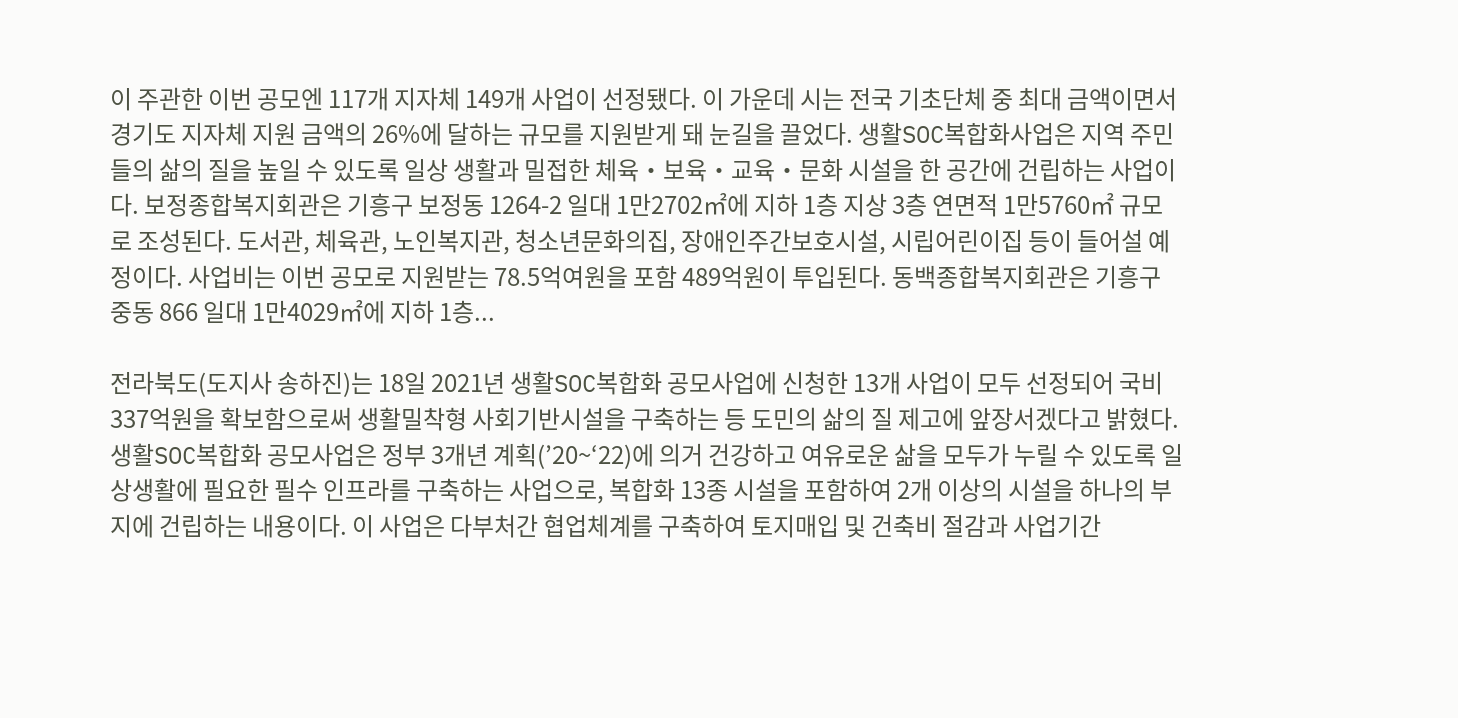이 주관한 이번 공모엔 117개 지자체 149개 사업이 선정됐다. 이 가운데 시는 전국 기초단체 중 최대 금액이면서 경기도 지자체 지원 금액의 26%에 달하는 규모를 지원받게 돼 눈길을 끌었다. 생활SOC복합화사업은 지역 주민들의 삶의 질을 높일 수 있도록 일상 생활과 밀접한 체육・보육・교육・문화 시설을 한 공간에 건립하는 사업이다. 보정종합복지회관은 기흥구 보정동 1264-2 일대 1만2702㎡에 지하 1층 지상 3층 연면적 1만5760㎡ 규모로 조성된다. 도서관, 체육관, 노인복지관, 청소년문화의집, 장애인주간보호시설, 시립어린이집 등이 들어설 예정이다. 사업비는 이번 공모로 지원받는 78.5억여원을 포함 489억원이 투입된다. 동백종합복지회관은 기흥구 중동 866 일대 1만4029㎡에 지하 1층...

전라북도(도지사 송하진)는 18일 2021년 생활SOC복합화 공모사업에 신청한 13개 사업이 모두 선정되어 국비 337억원을 확보함으로써 생활밀착형 사회기반시설을 구축하는 등 도민의 삶의 질 제고에 앞장서겠다고 밝혔다. 생활SOC복합화 공모사업은 정부 3개년 계획(’20~‘22)에 의거 건강하고 여유로운 삶을 모두가 누릴 수 있도록 일상생활에 필요한 필수 인프라를 구축하는 사업으로, 복합화 13종 시설을 포함하여 2개 이상의 시설을 하나의 부지에 건립하는 내용이다. 이 사업은 다부처간 협업체계를 구축하여 토지매입 및 건축비 절감과 사업기간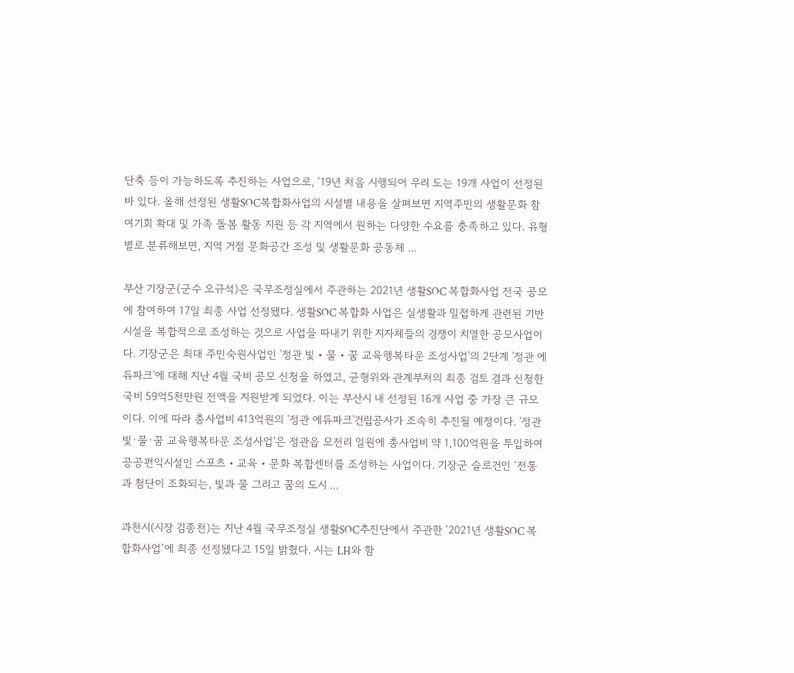단축 등이 가능하도록 추진하는 사업으로, ‘19년 처음 시행되어 우리 도는 19개 사업이 선정된 바 있다. 올해 선정된 생활SOC복합화사업의 시설별 내용을 살펴보면 지역주민의 생활문화 참여기회 확대 및 가족 돌봄 활동 지원 등 각 지역에서 원하는 다양한 수요를 충족하고 있다. 유형별로 분류해보면, 지역 거점 문화공간 조성 및 생활문화 공동체 ...

부산 기장군(군수 오규석)은 국무조정실에서 주관하는 2021년 생활SOC 복합화사업 전국 공모에 참여하여 17일 최종 사업 선정됐다. 생활SOC 복합화 사업은 실생활과 밀접하게 관련된 기반 시설을 복합적으로 조성하는 것으로 사업을 따내기 위한 지자체들의 경쟁이 치열한 공모사업이다. 기장군은 최대 주민숙원사업인 '정관 빛・물・꿈 교육행복타운 조성사업'의 2단계 '정관 에듀파크'에 대해 지난 4월 국비 공모 신청을 하였고, 균형위와 관계부처의 최종 검토 결과 신청한 국비 59억5천만원 전액을 지원받게 되었다. 이는 부산시 내 선정된 16개 사업 중 가장 큰 규모이다. 이에 따라 총사업비 413억원의 '정관 에듀파크'건립공사가 조속히 추진될 예정이다. '정관 빛·물·꿈 교육행복타운 조성사업'은 정관읍 모전리 일원에 총사업비 약 1,100억원을 투입하여 공공편익시설인 스포츠・교육・문화 복합센터를 조성하는 사업이다. 기장군 슬로건인 ‘전통과 첨단이 조화되는, 빛과 물 그리고 꿈의 도시 ...

과천시(시장 김종천)는 지난 4월 국무조정실 생활SOC추진단에서 주관한 ‘2021년 생활SOC 복합화사업’에 최종 선정됐다고 15일 밝혔다. 시는 LH와 함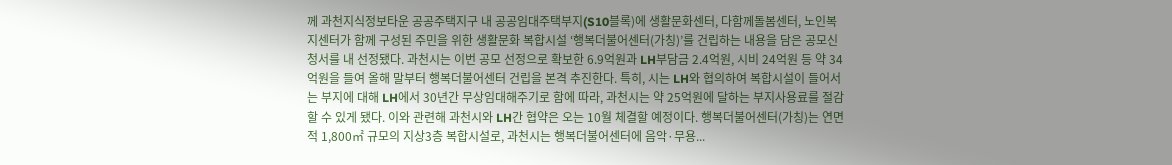께 과천지식정보타운 공공주택지구 내 공공임대주택부지(S10블록)에 생활문화센터, 다함께돌봄센터, 노인복지센터가 함께 구성된 주민을 위한 생활문화 복합시설 ‘행복더불어센터(가칭)’를 건립하는 내용을 담은 공모신청서를 내 선정됐다. 과천시는 이번 공모 선정으로 확보한 6.9억원과 LH부담금 2.4억원, 시비 24억원 등 약 34억원을 들여 올해 말부터 행복더불어센터 건립을 본격 추진한다. 특히, 시는 LH와 협의하여 복합시설이 들어서는 부지에 대해 LH에서 30년간 무상임대해주기로 함에 따라, 과천시는 약 25억원에 달하는 부지사용료를 절감할 수 있게 됐다. 이와 관련해 과천시와 LH간 협약은 오는 10월 체결할 예정이다. 행복더불어센터(가칭)는 연면적 1,800㎡ 규모의 지상3층 복합시설로, 과천시는 행복더불어센터에 음악·무용...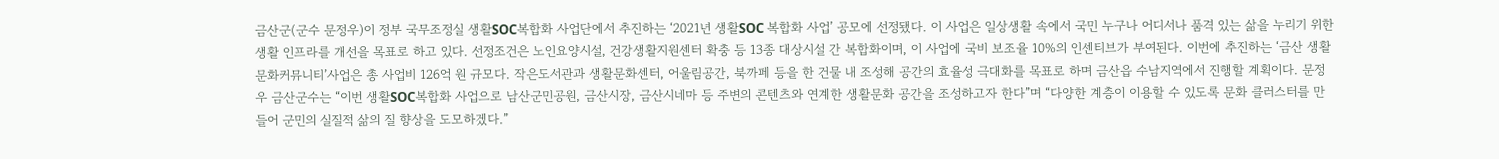금산군(군수 문정우)이 정부 국무조정실 생활SOC복합화 사업단에서 추진하는 ‘2021년 생활SOC 복합화 사업’ 공모에 선정됐다. 이 사업은 일상생활 속에서 국민 누구나 어디서나 품격 있는 삶을 누리기 위한 생활 인프라를 개선을 목표로 하고 있다. 선정조건은 노인요양시설, 건강생활지원센터 확충 등 13종 대상시설 간 복합화이며, 이 사업에 국비 보조율 10%의 인센티브가 부여된다. 이번에 추진하는 ‘금산 생활문화커뮤니티’사업은 총 사업비 126억 원 규모다. 작은도서관과 생활문화센터, 어울림공간, 북까페 등을 한 건물 내 조성해 공간의 효율성 극대화를 목표로 하며 금산읍 수남지역에서 진행할 계획이다. 문정우 금산군수는 “이번 생활SOC복합화 사업으로 남산군민공원, 금산시장, 금산시네마 등 주변의 콘텐츠와 연계한 생활문화 공간을 조성하고자 한다”며 “다양한 계층이 이용할 수 있도록 문화 클러스터를 만들어 군민의 실질적 삶의 질 향상을 도모하겠다.”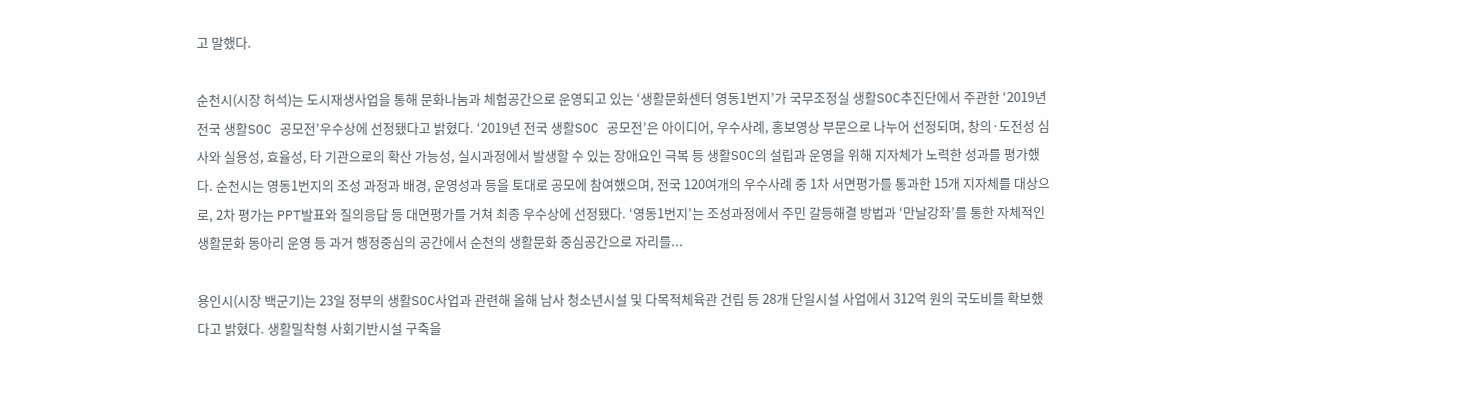고 말했다.

순천시(시장 허석)는 도시재생사업을 통해 문화나눔과 체험공간으로 운영되고 있는 ‘생활문화센터 영동1번지’가 국무조정실 생활SOC추진단에서 주관한 ‘2019년 전국 생활SOC 공모전’우수상에 선정됐다고 밝혔다. ‘2019년 전국 생활SOC 공모전’은 아이디어, 우수사례, 홍보영상 부문으로 나누어 선정되며, 창의·도전성 심사와 실용성, 효율성, 타 기관으로의 확산 가능성, 실시과정에서 발생할 수 있는 장애요인 극복 등 생활SOC의 설립과 운영을 위해 지자체가 노력한 성과를 평가했다. 순천시는 영동1번지의 조성 과정과 배경, 운영성과 등을 토대로 공모에 참여했으며, 전국 120여개의 우수사례 중 1차 서면평가를 통과한 15개 지자체를 대상으로, 2차 평가는 PPT발표와 질의응답 등 대면평가를 거쳐 최종 우수상에 선정됐다. ‘영동1번지’는 조성과정에서 주민 갈등해결 방법과 ‘만날강좌’를 통한 자체적인 생활문화 동아리 운영 등 과거 행정중심의 공간에서 순천의 생활문화 중심공간으로 자리를...

용인시(시장 백군기)는 23일 정부의 생활SOC사업과 관련해 올해 남사 청소년시설 및 다목적체육관 건립 등 28개 단일시설 사업에서 312억 원의 국도비를 확보했다고 밝혔다. 생활밀착형 사회기반시설 구축을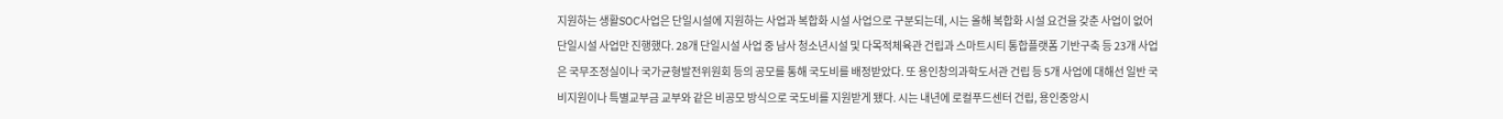지원하는 생활SOC사업은 단일시설에 지원하는 사업과 복합화 시설 사업으로 구분되는데, 시는 올해 복합화 시설 요건을 갖춘 사업이 없어 단일시설 사업만 진행했다. 28개 단일시설 사업 중 남사 청소년시설 및 다목적체육관 건립과 스마트시티 통합플랫폼 기반구축 등 23개 사업은 국무조정실이나 국가균형발전위원회 등의 공모를 통해 국도비를 배정받았다. 또 용인창의과학도서관 건립 등 5개 사업에 대해선 일반 국비지원이나 특별교부금 교부와 같은 비공모 방식으로 국도비를 지원받게 됐다. 시는 내년에 로컬푸드센터 건립, 용인중앙시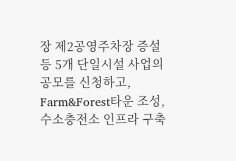장 제2공영주차장 증설 등 5개 단일시설 사업의 공모를 신청하고, Farm&Forest타운 조성, 수소충전소 인프라 구축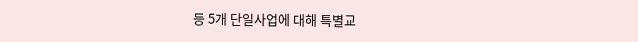등 5개 단일사업에 대해 특별교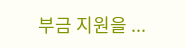부금 지원을 ...